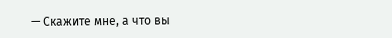— Скажите мне, а что вы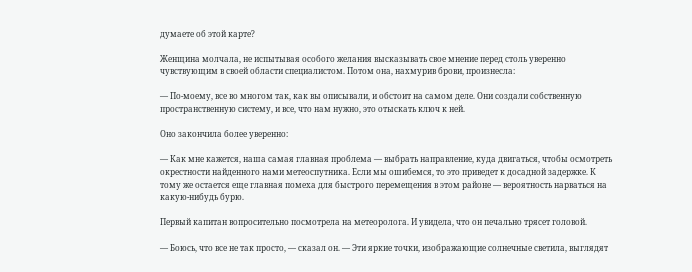думаете об этой карте?

Женщина молчала, не испытывая особого желания высказывать свое мнение перед столь уверенно чувствующим в своей области специалистом. Потом она, нахмурив брови, произнесла:

— По-моему, все во многом так, как вы описывали, и обстоит на самом деле. Они создали собственную пространственную систему, и все, что нам нужно, это отыскать ключ к ней.

Оно закончила более уверенно:

— Как мне кажется, наша самая главная проблема — выбрать направление, куда двигаться, чтобы осмотреть окрестности найденного нами метеоспутника. Если мы ошибемся, то это приведет к досадной задержке. К тому же остается еще главная помеха для быстрого перемещения в этом районе — вероятность нарваться на какую-нибудь бурю.

Первый капитан вопросительно посмотрела на метеоролога. И увидела, что он печально трясет головой.

— Боюсь, что все не так просто, — сказал он. — Эти яркие точки, изображающие солнечные светила, выглядят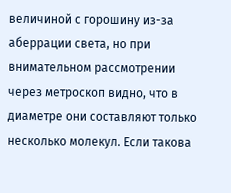величиной с горошину из-за аберрации света, но при внимательном рассмотрении через метроскоп видно, что в диаметре они составляют только несколько молекул. Если такова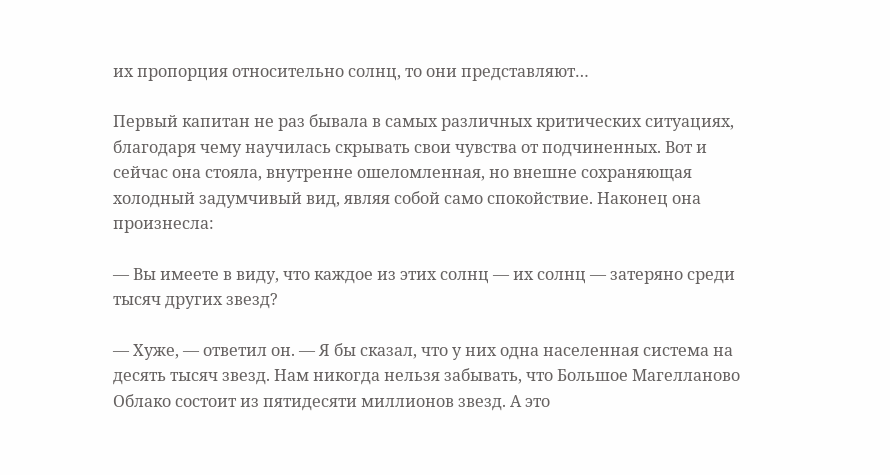их пропорция относительно солнц, то они представляют…

Первый капитан не раз бывала в самых различных критических ситуациях, благодаря чему научилась скрывать свои чувства от подчиненных. Вот и сейчас она стояла, внутренне ошеломленная, но внешне сохраняющая холодный задумчивый вид, являя собой само спокойствие. Наконец она произнесла:

— Вы имеете в виду, что каждое из этих солнц — их солнц — затеряно среди тысяч других звезд?

— Хуже, — ответил он. — Я бы сказал, что у них одна населенная система на десять тысяч звезд. Нам никогда нельзя забывать, что Большое Магелланово Облако состоит из пятидесяти миллионов звезд. А это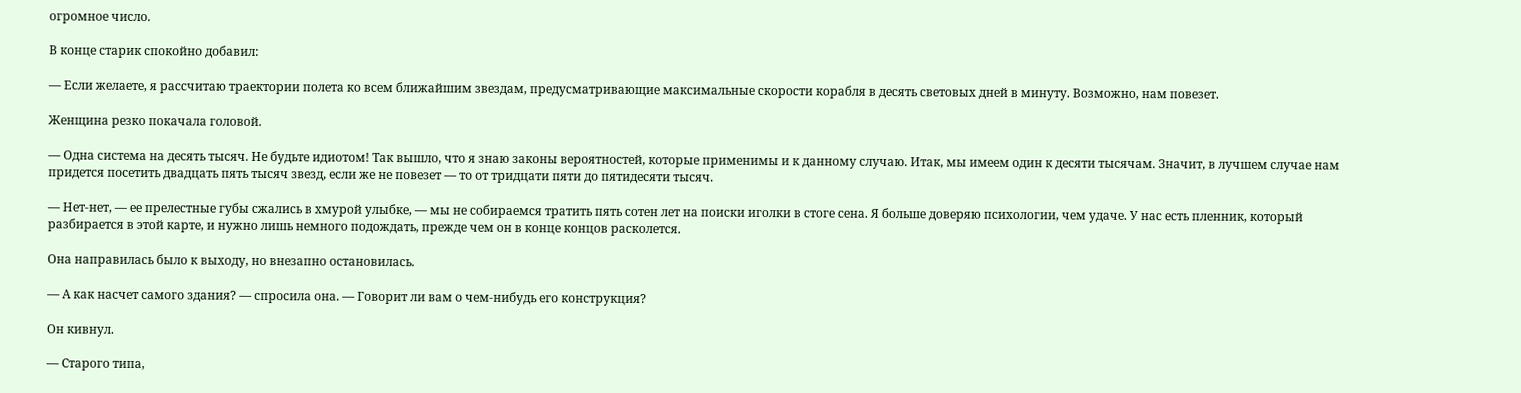огромное число.

В конце старик спокойно добавил:

— Если желаете, я рассчитаю траектории полета ко всем ближайшим звездам, предусматривающие максимальные скорости корабля в десять световых дней в минуту. Возможно, нам повезет.

Женщина резко покачала головой.

— Одна система на десять тысяч. Не будьте идиотом! Так вышло, что я знаю законы вероятностей, которые применимы и к данному случаю. Итак, мы имеем один к десяти тысячам. Значит, в лучшем случае нам придется посетить двадцать пять тысяч звезд, если же не повезет — то от тридцати пяти до пятидесяти тысяч.

— Нет-нет, — ее прелестные губы сжались в хмурой улыбке, — мы не собираемся тратить пять сотен лет на поиски иголки в стоге сена. Я больше доверяю психологии, чем удаче. У нас есть пленник, который разбирается в этой карте, и нужно лишь немного подождать, прежде чем он в конце концов расколется.

Она направилась было к выходу, но внезапно остановилась.

— А как насчет самого здания? — спросила она. — Говорит ли вам о чем-нибудь его конструкция?

Он кивнул.

— Старого типа,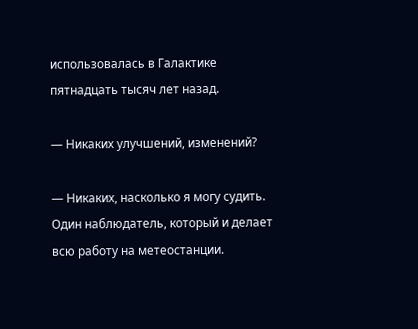использовалась в Галактике пятнадцать тысяч лет назад.

— Никаких улучшений, изменений?

— Никаких, насколько я могу судить. Один наблюдатель, который и делает всю работу на метеостанции.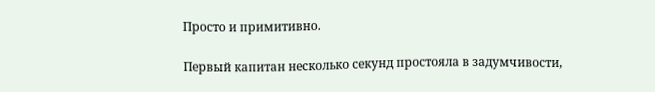Просто и примитивно.

Первый капитан несколько секунд простояла в задумчивости,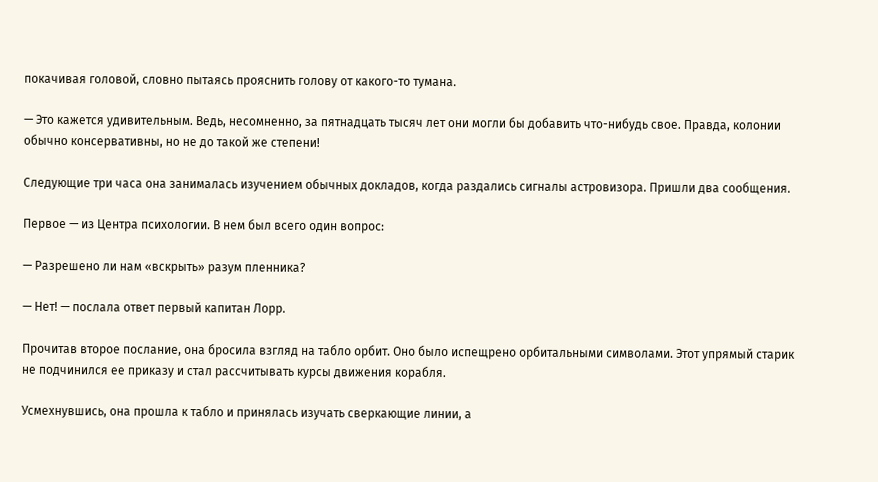покачивая головой, словно пытаясь прояснить голову от какого-то тумана.

— Это кажется удивительным. Ведь, несомненно, за пятнадцать тысяч лет они могли бы добавить что-нибудь свое. Правда, колонии обычно консервативны, но не до такой же степени!

Следующие три часа она занималась изучением обычных докладов, когда раздались сигналы астровизора. Пришли два сообщения.

Первое — из Центра психологии. В нем был всего один вопрос:

— Разрешено ли нам «вскрыть» разум пленника?

— Нет! — послала ответ первый капитан Лорр.

Прочитав второе послание, она бросила взгляд на табло орбит. Оно было испещрено орбитальными символами. Этот упрямый старик не подчинился ее приказу и стал рассчитывать курсы движения корабля.

Усмехнувшись, она прошла к табло и принялась изучать сверкающие линии, а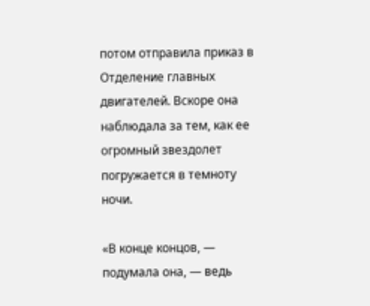потом отправила приказ в Отделение главных двигателей. Вскоре она наблюдала за тем, как ее огромный звездолет погружается в темноту ночи.

«В конце концов, — подумала она, — ведь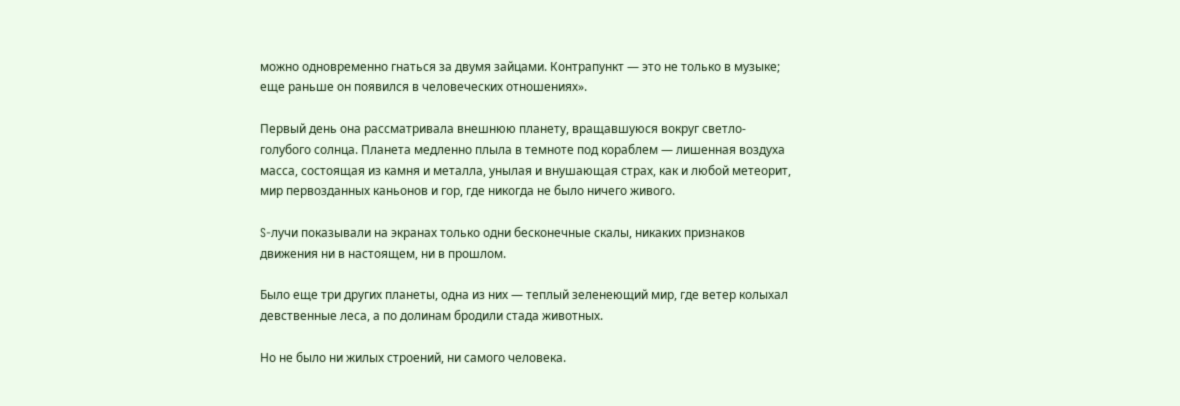можно одновременно гнаться за двумя зайцами. Контрапункт — это не только в музыке; еще раньше он появился в человеческих отношениях».

Первый день она рассматривала внешнюю планету, вращавшуюся вокруг светло-голубого солнца. Планета медленно плыла в темноте под кораблем — лишенная воздуха масса, состоящая из камня и металла, унылая и внушающая страх, как и любой метеорит, мир первозданных каньонов и гор, где никогда не было ничего живого.

S-лучи показывали на экранах только одни бесконечные скалы, никаких признаков движения ни в настоящем, ни в прошлом.

Было еще три других планеты, одна из них — теплый зеленеющий мир, где ветер колыхал девственные леса, а по долинам бродили стада животных.

Но не было ни жилых строений, ни самого человека.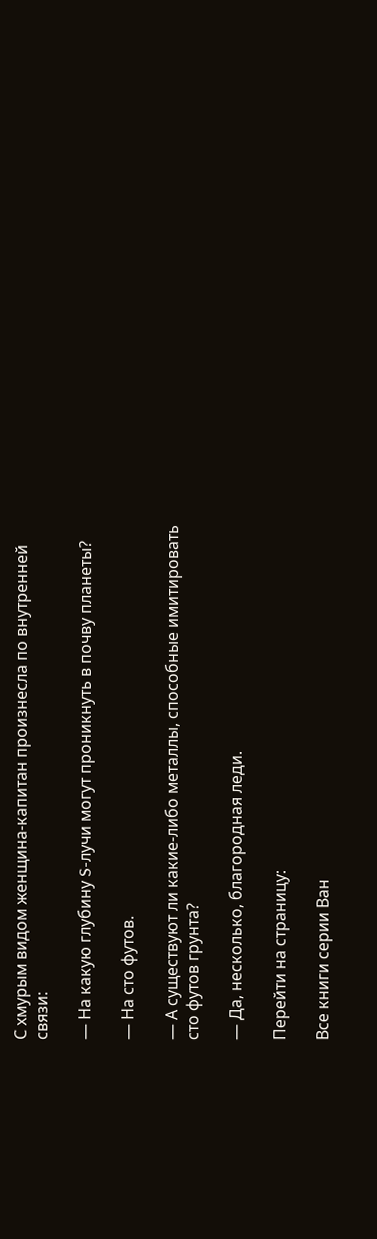С хмурым видом женщина-капитан произнесла по внутренней связи:

— На какую глубину S-лучи могут проникнуть в почву планеты?

— На сто футов.

— А существуют ли какие-либо металлы, способные имитировать сто футов грунта?

— Да, несколько, благородная леди.

Перейти на страницу:

Все книги серии Ван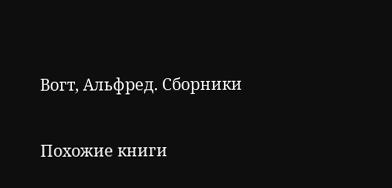Вогт, Альфред. Сборники

Похожие книги